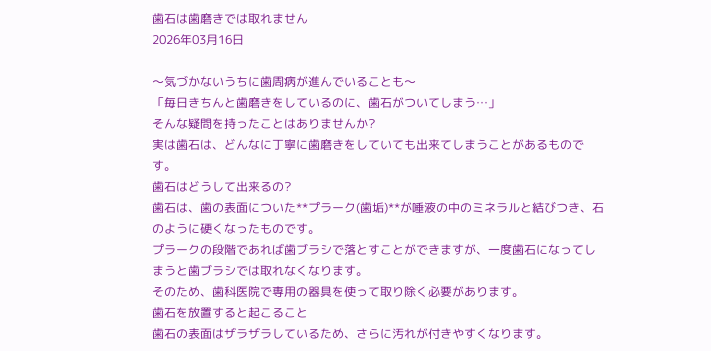歯石は歯磨きでは取れません
2026年03月16日

〜気づかないうちに歯周病が進んでいることも〜
「毎日きちんと歯磨きをしているのに、歯石がついてしまう…」
そんな疑問を持ったことはありませんか?
実は歯石は、どんなに丁寧に歯磨きをしていても出来てしまうことがあるものです。
歯石はどうして出来るの?
歯石は、歯の表面についた**プラーク(歯垢)**が唾液の中のミネラルと結びつき、石のように硬くなったものです。
プラークの段階であれば歯ブラシで落とすことができますが、一度歯石になってしまうと歯ブラシでは取れなくなります。
そのため、歯科医院で専用の器具を使って取り除く必要があります。
歯石を放置すると起こること
歯石の表面はザラザラしているため、さらに汚れが付きやすくなります。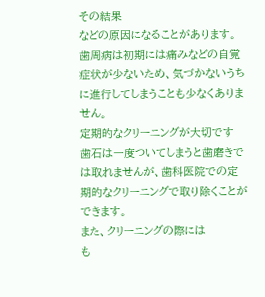その結果
などの原因になることがあります。
歯周病は初期には痛みなどの自覚症状が少ないため、気づかないうちに進行してしまうことも少なくありません。
定期的なクリーニングが大切です
歯石は一度ついてしまうと歯磨きでは取れませんが、歯科医院での定期的なクリーニングで取り除くことができます。
また、クリーニングの際には
も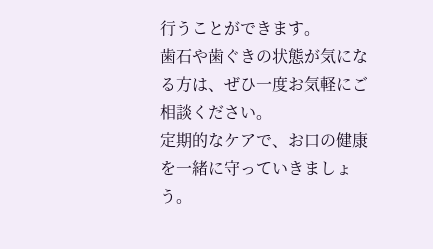行うことができます。
歯石や歯ぐきの状態が気になる方は、ぜひ一度お気軽にご相談ください。
定期的なケアで、お口の健康を一緒に守っていきましょう。